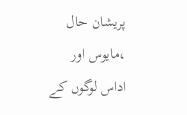پریشان حال ،مایوس اور اداس لوگوں کے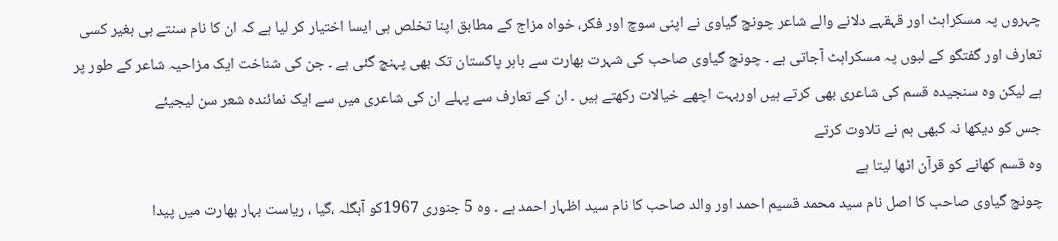چہروں پہ مسکراہٹ اور قہقہے دلانے والے شاعر چونچ گیاوی نے اپنی سوچ اور فکر، خواہ مزاج کے مطابق اپنا تخلص ہی ایسا اختیار کر لیا ہے کہ ان کا نام سنتے ہی بغیر کسی تعارف اور گفتگو کے لبوں پہ مسکراہٹ آجاتی ہے ۔ چونچ گیاوی صاحب کی شہرت بھارت سے باہر پاکستان تک بھی پہنچ گئی ہے ۔ جن کی شناخت ایک مزاحیہ شاعر کے طور پر ہے لیکن وہ سنجیدہ قسم کی شاعری بھی کرتے ہیں اوربہت اچھے خیالات رکھتے ہیں ۔ ان کے تعارف سے پہلے ان کی شاعری میں سے ایک نمائندہ شعر سن لیجیئے
جس کو دیکھا نہ کبھی ہم نے تلاوت کرتے
وہ قسم کھانے کو قرآن اٹھا لیتا ہے
چونچ گیاوی صاحب کا اصل نام سید محمد قسیم احمد اور والد صاحب کا نام سید اظہار احمد ہے ۔ وہ 5 جنوری 1967کو آبگلہ ،گیا ، ریاست بہار بھارت میں پیدا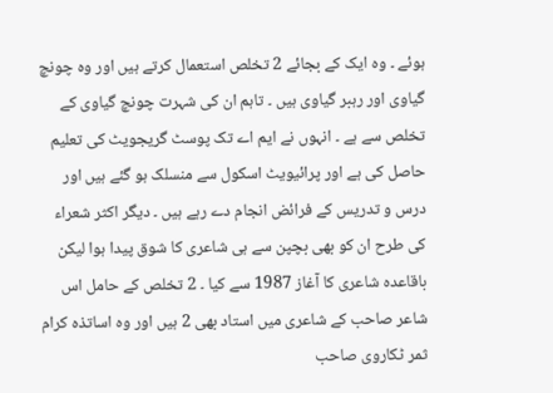ہوئے ۔ وہ ایک کے بجائے 2 تخلص استعمال کرتے ہیں اور وہ چونچ گیاوی اور رہبر گیاوی ہیں ۔ تاہم ان کی شہرت چونچ گیاوی کے تخلص سے ہے ۔ انہوں نے ایم اے تک پوسٹ گریجویٹ کی تعلیم حاصل کی ہے اور پرائیویٹ اسکول سے منسلک ہو گئے ہیں اور درس و تدریس کے فرائض انجام دے رہے ہیں ۔ دیگر اکثر شعراء کی طرح ان کو بھی بچپن سے ہی شاعری کا شوق پیدا ہوا لیکن باقاعدہ شاعری کا آغاز 1987 سے کیا ۔ 2 تخلص کے حامل اس شاعر صاحب کے شاعری میں استاد بھی 2 ہیں اور وہ اساتذہ کرام ثمر ٹکاروی صاحب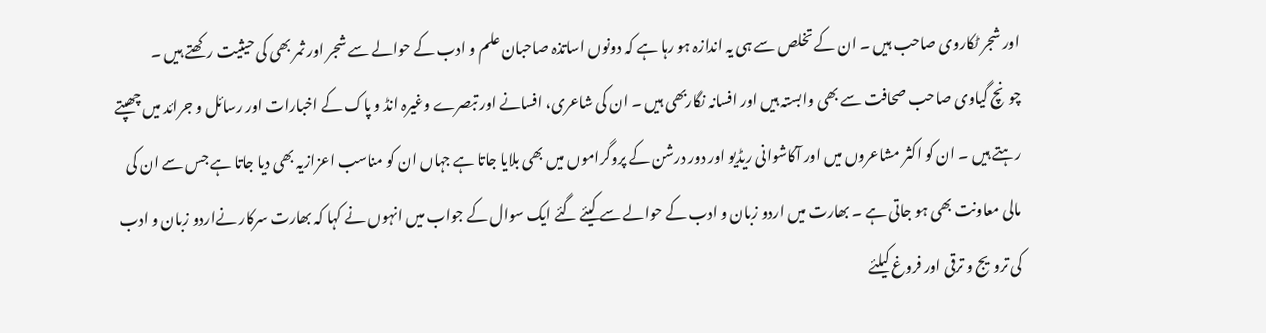اور شجر ٹکاروی صاحب ہیں ۔ ان کے تخلص سے ہی یہ اندازہ ہو رہا ہے کہ دونوں اساتذہ صاحبان علم و ادب کے حوالے سے شجر اور ثمر بھی کی حیثیت رکھتے ہیں ۔
چونچ گیاوی صاحب صحافت سے بھی وابستہ ہیں اور افسانہ نگاربھی ہیں ۔ ان کی شاعری، افسانے اور تبصرے وغیرہ انڈ و پاک کے اخبارات اور رسائل و جرائد میں چھپتے رہتے ہیں ۔ ان کو اکثر مشاعروں میں اور آکاشوانی ریڈیو اور دور درشن کے پروگراموں میں بھی بلایا جاتا ہے جہاں ان کو مناسب اعزازیہ بھی دیا جاتا ہے جس سے ان کی مالی معاونت بھی ہو جاتی ہے ۔ بھارت میں اردو زبان و ادب کے حوالے سے کیئے گئے ایک سوال کے جواب میں انہوں نے کہا کہ بھارت سرکار نےاردو زبان و ادب کی ترویج و ترقی اور فروغ کیلئے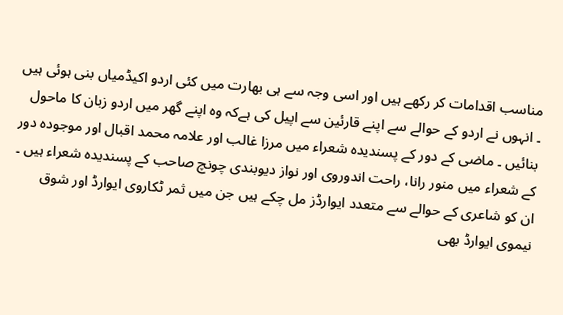مناسب اقدامات کر رکھے ہیں اور اسی وجہ سے ہی بھارت میں کئی اردو اکیڈمیاں بنی ہوئی ہیں ۔ انہوں نے اردو کے حوالے سے اپنے قارئین سے اپیل کی ہےکہ وہ اپنے گھر میں اردو زبان کا ماحول بنائیں ۔ ماضی کے دور کے پسندیدہ شعراء میں مرزا غالب اور علامہ محمد اقبال اور موجودہ دور کے شعراء میں منور رانا، راحت اندوروی اور نواز دیوبندی چونچ صاحب کے پسندیدہ شعراء ہیں ۔ ان کو شاعری کے حوالے سے متعدد ایوارڈز مل چکے ہیں جن میں ثمر ٹکاروی ایوارڈ اور شوق نیموی ایوارڈ بھی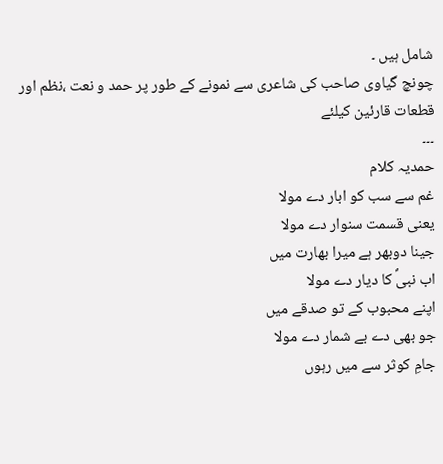شامل ہیں ۔
چونچ گیاوی صاحب کی شاعری سے نمونے کے طور پر حمد و نعت ،نظم اور قطعات قارئین کیلئے
۔۔۔
حمدیہ کلام
غم سے سب کو ابار دے مولا
یعنی قسمت سنوار دے مولا
جینا دوبھر ہے میرا بھارت میں
اب نبیؐ کا دیار دے مولا
اپنے محبوب کے تو صدقے میں
جو بھی دے بے شمار دے مولا
جامِ کوثر سے میں رہوں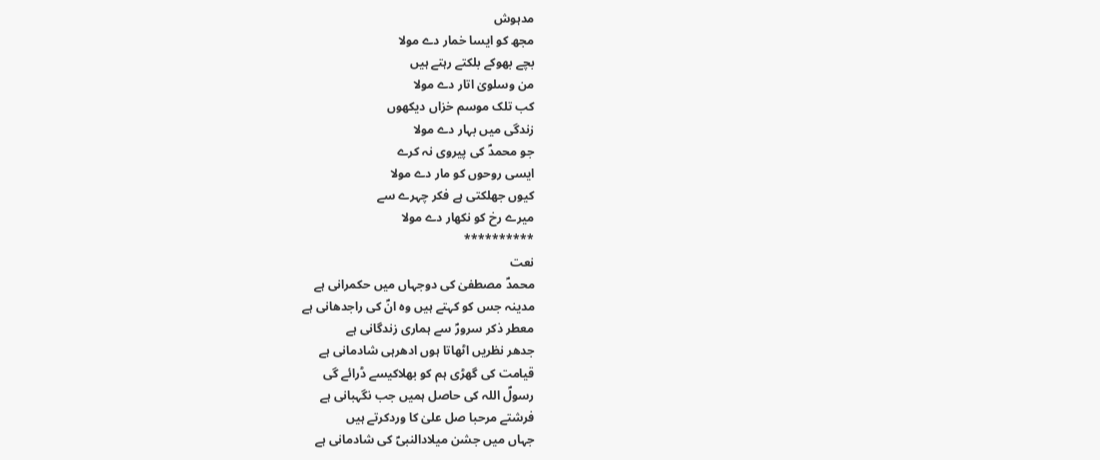مدہوش
مجھ کو ایسا خمار دے مولا
بچے بھوکے بلکتے رہتے ہیں
من وسلویٰ اتار دے مولا
کب تلک موسم خزاں دیکھوں
زندگی میں بہار دے مولا
جو محمدؐ کی پیروی نہ کرے
ایسی روحوں کو مار دے مولا
کیوں جھلکتی ہے فکر چہرے سے
میرے رخ کو نکھار دے مولا
**********
نعت
محمدؐ مصطفیٰ کی دوجہاں میں حکمرانی ہے
مدینہ جس کو کہتے ہیں وہ انؐ کی راجدھانی ہے
معطر ذکر سرورؐ سے ہماری زندگانی ہے
جدھر نظریں اٹھاتا ہوں ادھرہی شادمانی ہے
قیامت کی گھڑی ہم کو بھلاکیسے ڈرائے گی
رسولؐ اللہ کی حاصل ہمیں جب نگہبانی ہے
فرشتے مرحبا صل علیٰ کا وردکرتے ہیں
جہاں میں جشن میلادالنبیؐ کی شادمانی ہے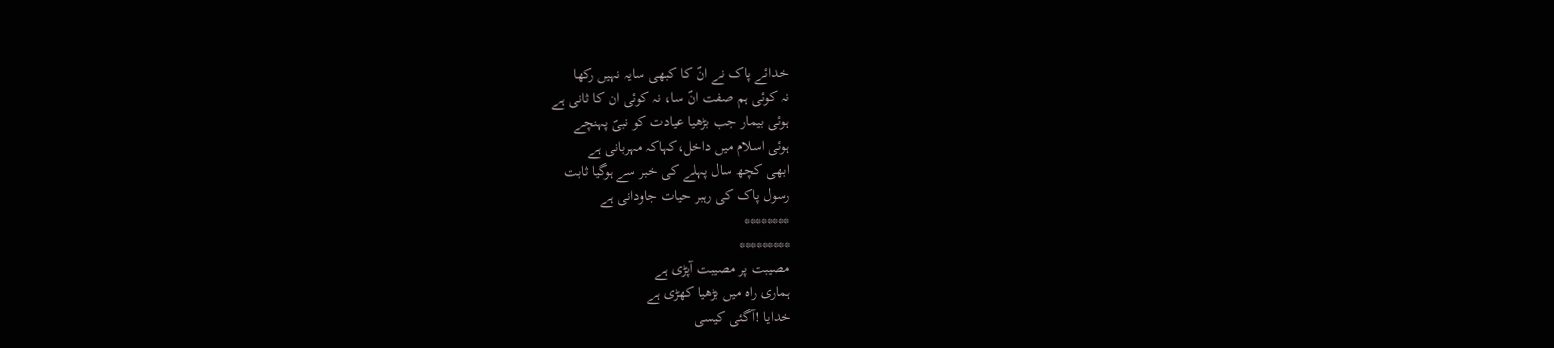خدائے پاک نے انؐ کا کبھی سایہ نہیں رکھا
نہ کوئی ہم صفت انؐ سا، نہ کوئی ان کا ثانی ہے
ہوئی بیمار جب بڑھیا عیادت کو نبیؐ پہنچے
ہوئی اسلام میں داخل،کہاکہ مہربانی ہے
ابھی کچھ سال پہلے کی خبر سے ہوگیا ثابت
رسول پاک کی رہبر حیات جاودانی ہے
********
*********
مصیبت پر مصیبت آپڑی ہے
ہماری راہ میں بڑھیا کھڑی ہے
خدایا !آگئی کیسی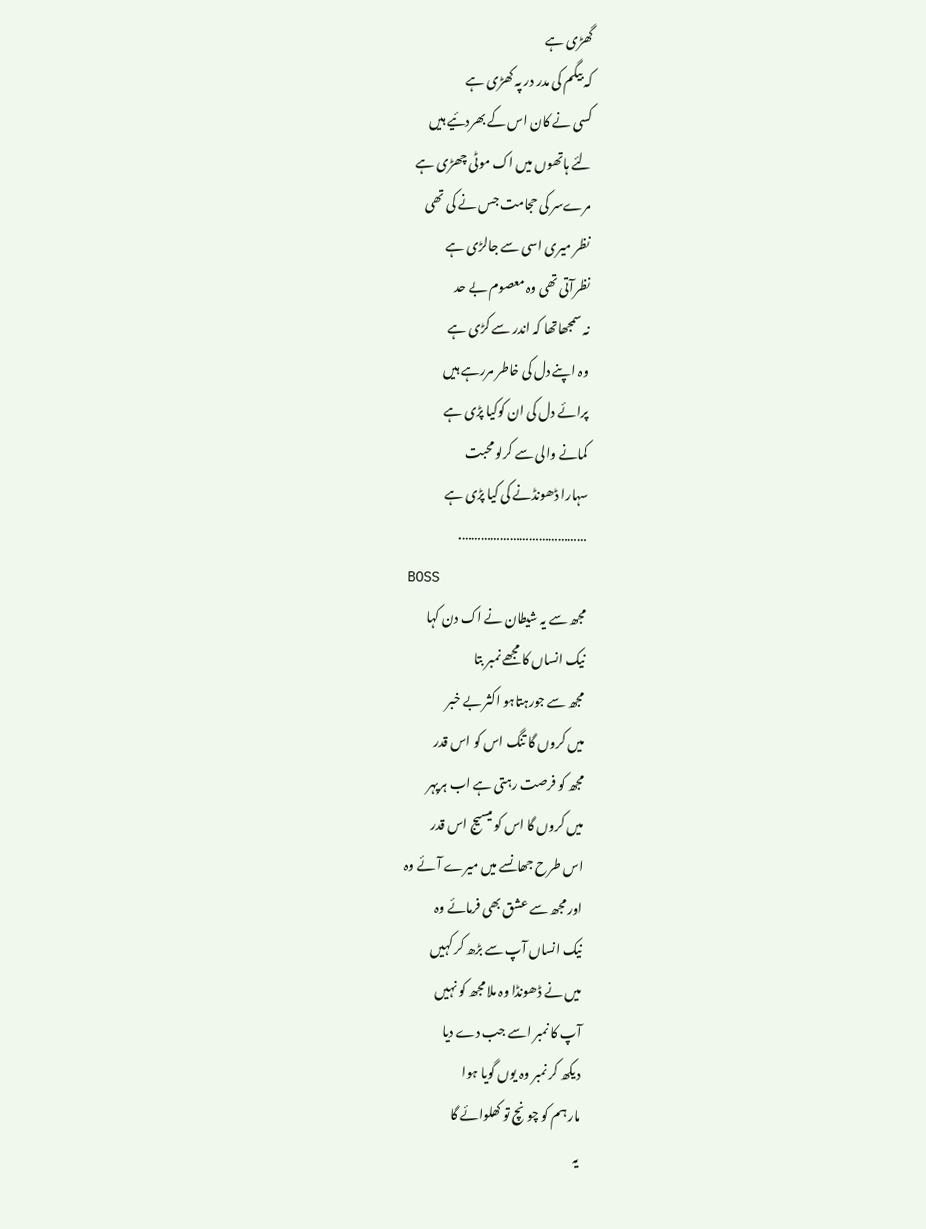گھڑی ہے
کہ بیگم کی مدر در پہ کھڑی ہے
کسی نے کان اس کے بھردئیے ہیں
لئے ہاتھوں میں اک موٹی چھڑی ہے
مرےسر کی حجامت جس نے کی تھی
نظر میری اسی سے جالڑی ہے
نظرآتی تھی وہ معصوم بے حد
نہ سمجھاتھا کہ اندر سے کڑی ہے
وہ اپنے دل کی خاطر مررہے ہیں
پرائے دل کی ان کوکیا پڑی ہے
کمانے والی سے کرلو محبت
سہارا ڈھونڈنے کی کیا پڑی ہے
………………………………….
BOSS
مجھ سے یہ شیطان نے اک دن کہا
نیک انساں کا مجھے نمبر بتا
مجھ سے جورہتاہو اکثر بے خبر
میں کروں گا تنگ اس کو اس قدر
مجھ کو فرصت رہتی ہے اب ہرپہر
میں کروں گا اس کو میسیج اس قدر
اس طرح جھانسے میں میرے آئے وہ
اور مجھ سے عشق بھی فرمائے وہ
نیک انساں آپ سے بڑھ کر کہیں
میں نے ڈھونڈا وہ ملا مجھ کو نہیں
آپ کا نمبر اسے جب دے دیا
دیکھ کر نمبر وہ یوں گویا ہوا
مار ہم کو چونچ تو کھلوائے گا
یہ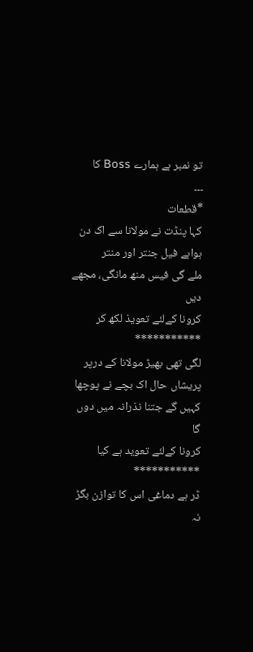تو نمبر ہے ہمارے Boss کا
۔۔۔
*قطعات
کہا پنڈت نے مولانا سے اک دن
ہواہے فیل جنتر اور منتر
ملے گی فیس منھ مانگی، مجھے دیں
کرونا کےلئے تعویذ لکھ کر
***********
لگی تھی بھیڑ مولانا کے درپر
پریشاں حال اک بچے نے پوچھا
کہیں گے جتنا نذرانہ میں دوں گا
کرونا کےلئے تعوید ہے کیا
***********
ڈر ہے دماغی اس کا توازن بگڑ نہ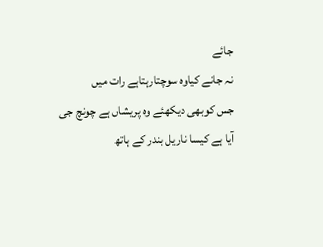جائے
نہ جانے کیاوہ سوچتارہتاہے رات میں
جس کوبھی دیکھئے وہ پریشاں ہے چونچ جی
آیا ہے کیسا ناریل بندر کے ہاتھ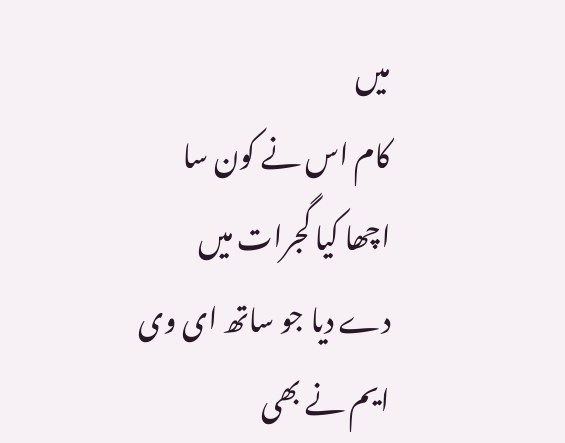میں
کام اس نے کون سا اچھا کیا گجرات میں
دے دیا جو ساتھ ای وی ایم نے بھی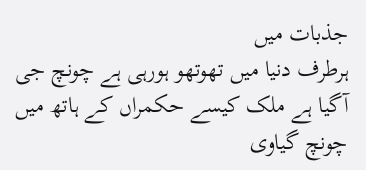جذبات میں
ہرطرف دنیا میں تھوتھو ہورہی ہے چونچ جی
آگیا ہے ملک کیسے حکمراں کے ہاتھ میں
چونچ گیاوی